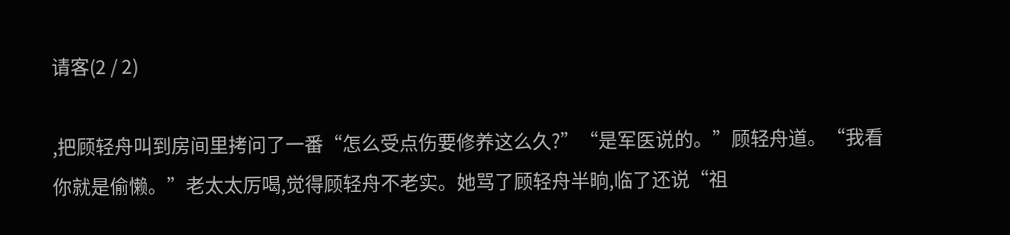请客(2 / 2)

,把顾轻舟叫到房间里拷问了一番“怎么受点伤要修养这么久?”“是军医说的。”顾轻舟道。“我看你就是偷懒。”老太太厉喝,觉得顾轻舟不老实。她骂了顾轻舟半晌,临了还说“祖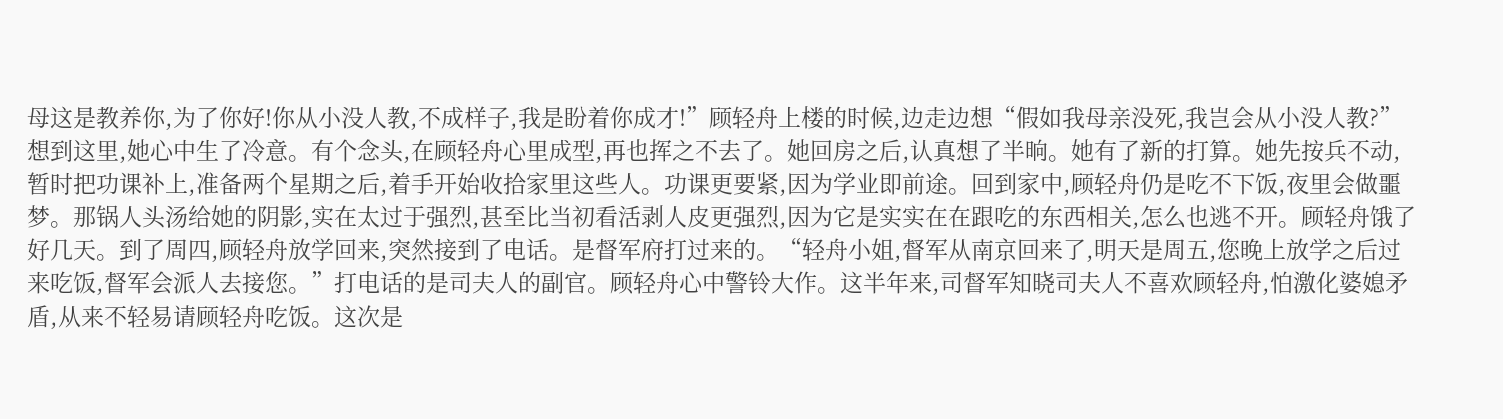母这是教养你,为了你好!你从小没人教,不成样子,我是盼着你成才!”顾轻舟上楼的时候,边走边想“假如我母亲没死,我岂会从小没人教?”想到这里,她心中生了冷意。有个念头,在顾轻舟心里成型,再也挥之不去了。她回房之后,认真想了半晌。她有了新的打算。她先按兵不动,暂时把功课补上,准备两个星期之后,着手开始收拾家里这些人。功课更要紧,因为学业即前途。回到家中,顾轻舟仍是吃不下饭,夜里会做噩梦。那锅人头汤给她的阴影,实在太过于强烈,甚至比当初看活剥人皮更强烈,因为它是实实在在跟吃的东西相关,怎么也逃不开。顾轻舟饿了好几天。到了周四,顾轻舟放学回来,突然接到了电话。是督军府打过来的。“轻舟小姐,督军从南京回来了,明天是周五,您晚上放学之后过来吃饭,督军会派人去接您。”打电话的是司夫人的副官。顾轻舟心中警铃大作。这半年来,司督军知晓司夫人不喜欢顾轻舟,怕激化婆媳矛盾,从来不轻易请顾轻舟吃饭。这次是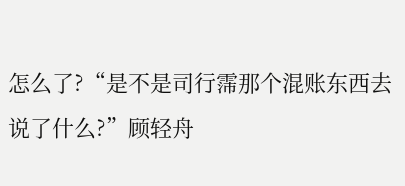怎么了?“是不是司行霈那个混账东西去说了什么?”顾轻舟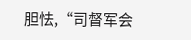胆怯,“司督军会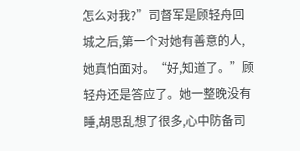怎么对我?”司督军是顾轻舟回城之后,第一个对她有善意的人,她真怕面对。“好,知道了。”顾轻舟还是答应了。她一整晚没有睡,胡思乱想了很多,心中防备司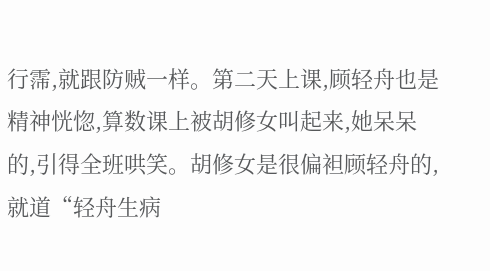行霈,就跟防贼一样。第二天上课,顾轻舟也是精神恍惚,算数课上被胡修女叫起来,她呆呆的,引得全班哄笑。胡修女是很偏袒顾轻舟的,就道“轻舟生病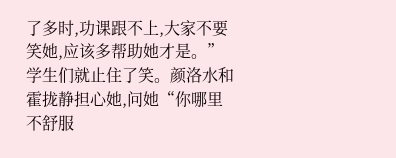了多时,功课跟不上,大家不要笑她,应该多帮助她才是。”学生们就止住了笑。颜洛水和霍拢静担心她,问她“你哪里不舒服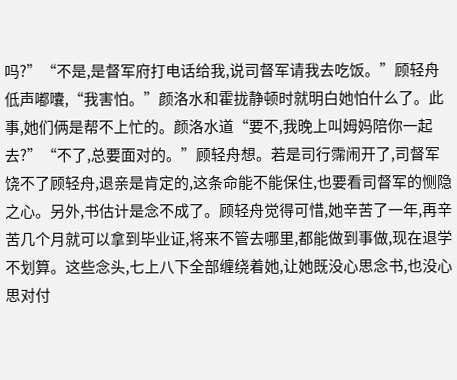吗?”“不是,是督军府打电话给我,说司督军请我去吃饭。”顾轻舟低声嘟囔,“我害怕。”颜洛水和霍拢静顿时就明白她怕什么了。此事,她们俩是帮不上忙的。颜洛水道“要不,我晚上叫姆妈陪你一起去?”“不了,总要面对的。”顾轻舟想。若是司行霈闹开了,司督军饶不了顾轻舟,退亲是肯定的,这条命能不能保住,也要看司督军的恻隐之心。另外,书估计是念不成了。顾轻舟觉得可惜,她辛苦了一年,再辛苦几个月就可以拿到毕业证,将来不管去哪里,都能做到事做,现在退学不划算。这些念头,七上八下全部缠绕着她,让她既没心思念书,也没心思对付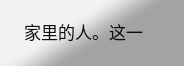家里的人。这一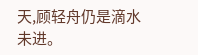天,顾轻舟仍是滴水未进。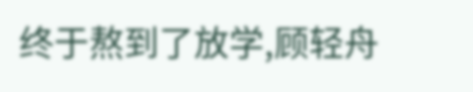终于熬到了放学,顾轻舟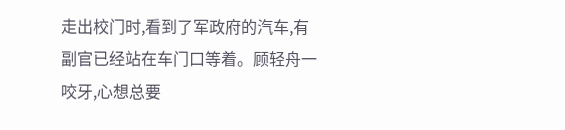走出校门时,看到了军政府的汽车,有副官已经站在车门口等着。顾轻舟一咬牙,心想总要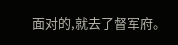面对的,就去了督军府。